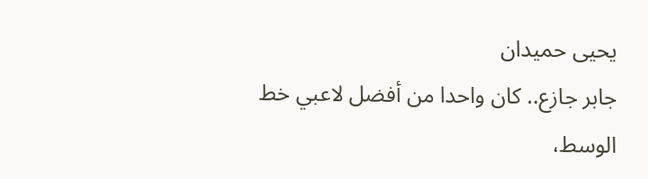يحيى حميدان
جابر جازع.. كان واحدا من أفضل لاعبي خط الوسط،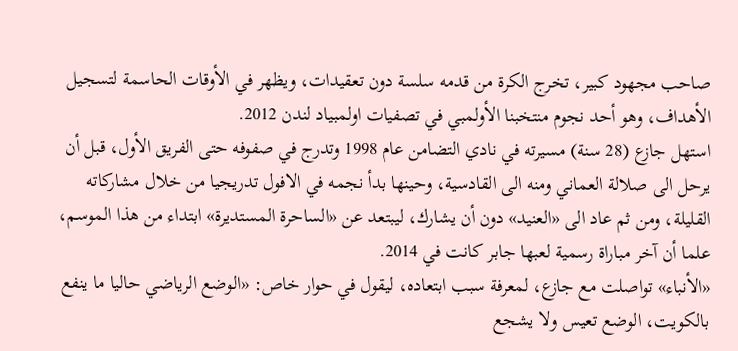صاحب مجهود كبير، تخرج الكرة من قدمه سلسة دون تعقيدات، ويظهر في الأوقات الحاسمة لتسجيل الأهداف، وهو أحد نجوم منتخبنا الأولمبي في تصفيات اولمبياد لندن 2012.
استهل جازع (28 سنة) مسيرته في نادي التضامن عام 1998 وتدرج في صفوفه حتى الفريق الأول، قبل أن يرحل الى صلالة العماني ومنه الى القادسية، وحينها بدأ نجمه في الافول تدريجيا من خلال مشاركاته القليلة، ومن ثم عاد الى «العنيد» دون أن يشارك، ليبتعد عن «الساحرة المستديرة» ابتداء من هذا الموسم، علما أن آخر مباراة رسمية لعبها جابر كانت في 2014.
«الأنباء» تواصلت مع جازع، لمعرفة سبب ابتعاده، ليقول في حوار خاص: «الوضع الرياضي حاليا ما ينفع بالكويت، الوضع تعيس ولا يشجع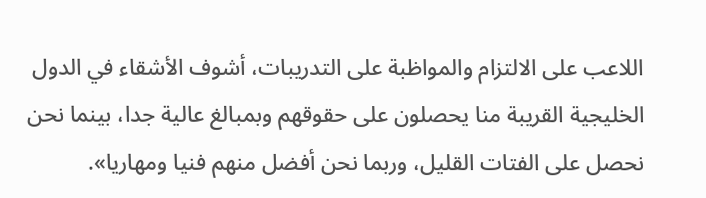اللاعب على الالتزام والمواظبة على التدريبات، أشوف الأشقاء في الدول الخليجية القريبة منا يحصلون على حقوقهم وبمبالغ عالية جدا، بينما نحن نحصل على الفتات القليل، وربما نحن أفضل منهم فنيا ومهاريا».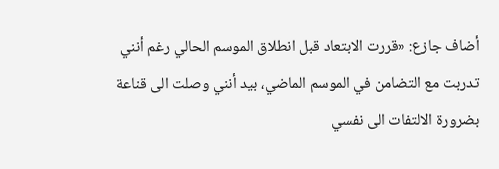أضاف جازع: «قررت الابتعاد قبل انطلاق الموسم الحالي رغم أنني تدربت مع التضامن في الموسم الماضي، بيد أنني وصلت الى قناعة بضرورة الالتفات الى نفسي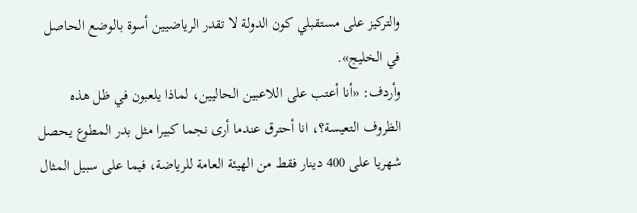والتركيز على مستقبلي كون الدولة لا تقدر الرياضيين أسوة بالوضع الحاصل في الخليج».
وأردف: «أنا أعتب على اللاعبين الحاليين، لماذا يلعبون في ظل هذه الظروف التعيسة؟، انا أحترق عندما أرى نجما كبيرا مثل بدر المطوع يحصل شهريا على 400 دينار فقط من الهيئة العامة للرياضة، فيما على سبيل المثال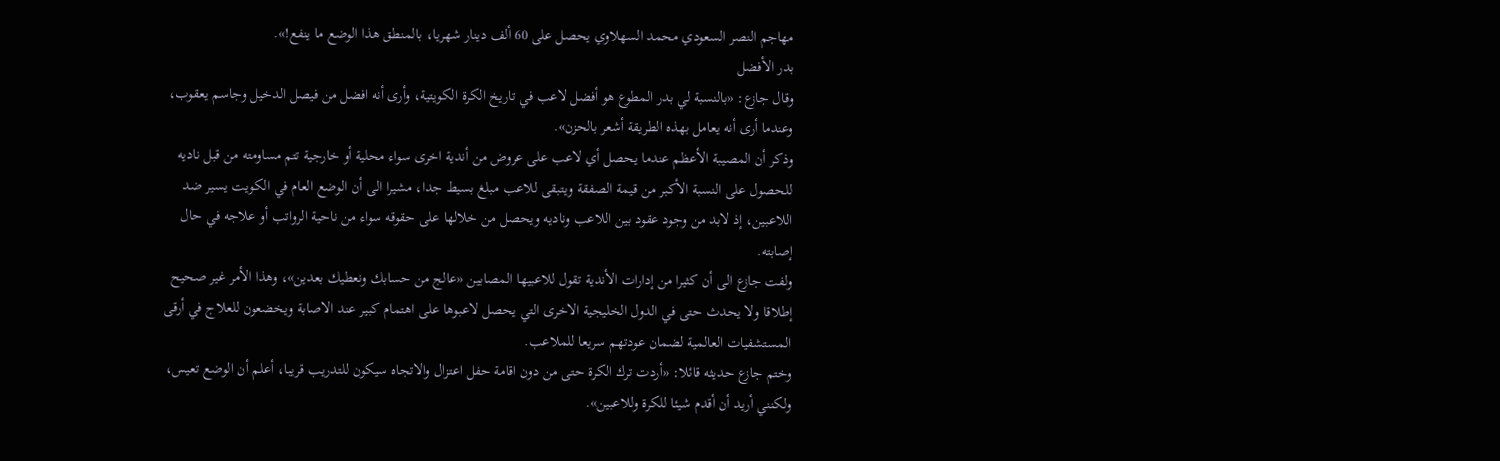مهاجم النصر السعودي محمد السهلاوي يحصل على 60 ألف دينار شهريا، بالمنطق هذا الوضع ما ينفع!».
بدر الأفضل
وقال جازع: «بالنسبة لي بدر المطوع هو أفضل لاعب في تاريخ الكرة الكويتية، وأرى أنه افضل من فيصل الدخيل وجاسم يعقوب، وعندما أرى أنه يعامل بهذه الطريقة أشعر بالحزن».
وذكر أن المصيبة الأعظم عندما يحصل أي لاعب على عروض من أندية اخرى سواء محلية أو خارجية تتم مساومته من قبل ناديه للحصول على النسبة الأكبر من قيمة الصفقة ويتبقى للاعب مبلغ بسيط جدا، مشيرا الى أن الوضع العام في الكويت يسير ضد اللاعبين، إذ لابد من وجود عقود بين اللاعب وناديه ويحصل من خلالها على حقوقه سواء من ناحية الرواتب أو علاجه في حال إصابته.
ولفت جازع الى أن كثيرا من إدارات الأندية تقول للاعبيها المصابين «عالج من حسابك ونعطيك بعدين»، وهذا الأمر غير صحيح إطلاقا ولا يحدث حتى في الدول الخليجية الاخرى التي يحصل لاعبوها على اهتمام كبير عند الاصابة ويخضعون للعلاج في أرقى المستشفيات العالمية لضمان عودتهم سريعا للملاعب.
وختم جازع حديثه قائلا: «أردت ترك الكرة حتى من دون اقامة حفل اعتزال والاتجاه سيكون للتدريب قريبا، أعلم أن الوضع تعيس، ولكنني أريد أن أقدم شيئا للكرة وللاعبين».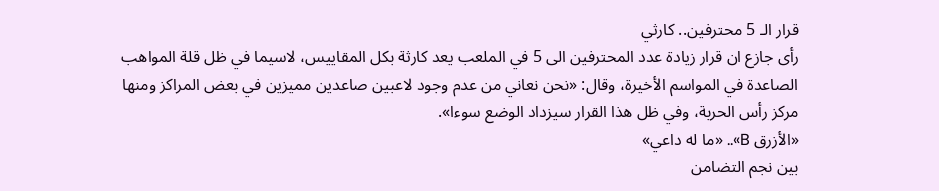قرار الـ 5 محترفين.. كارثي
رأى جازع ان قرار زيادة عدد المحترفين الى 5 في الملعب يعد كارثة بكل المقاييس، لاسيما في ظل قلة المواهب الصاعدة في المواسم الأخيرة، وقال: «نحن نعاني من عدم وجود لاعبين صاعدين مميزين في بعض المراكز ومنها مركز رأس الحربة، وفي ظل هذا القرار سيزداد الوضع سوءا».
«الأزرق B».. «ما له داعي»
بين نجم التضامن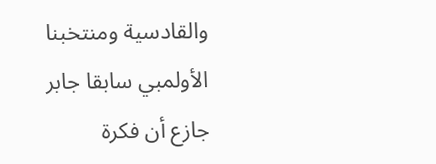والقادسية ومنتخبنا الأولمبي سابقا جابر جازع أن فكرة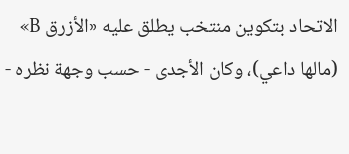الاتحاد بتكوين منتخب يطلق عليه «الأزرق B» (مالها داعي)، وكان الأجدى - حسب وجهة نظره -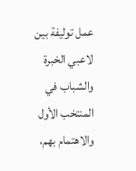عمل توليفة بين لاعبي الخبرة والشباب في المنتخب الأول والاهتمام بهم،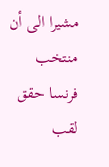مشيرا الى أن منتخب فرنسا حقق لقب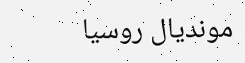مونديال روسيا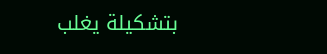بتشكيلة يغلب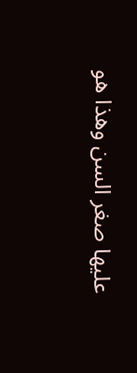عليها صغر السن وهذا هو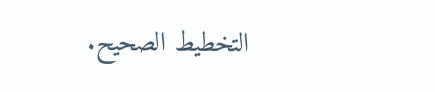التخطيط الصحيح.